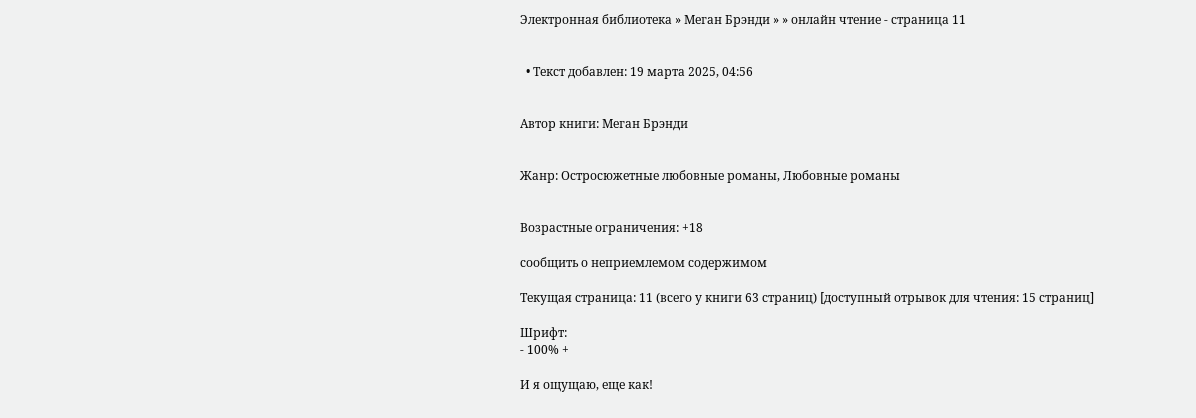Электронная библиотека » Меган Брэнди » » онлайн чтение - страница 11


  • Текст добавлен: 19 марта 2025, 04:56


Автор книги: Меган Брэнди


Жанр: Остросюжетные любовные романы, Любовные романы


Возрастные ограничения: +18

сообщить о неприемлемом содержимом

Текущая страница: 11 (всего у книги 63 страниц) [доступный отрывок для чтения: 15 страниц]

Шрифт:
- 100% +

И я ощущаю, еще как!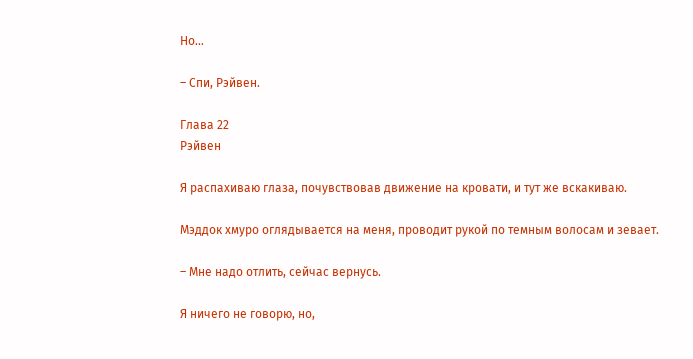Но…

– Спи, Рэйвен.

Глава 22
Рэйвен

Я распахиваю глаза, почувствовав движение на кровати, и тут же вскакиваю.

Мэддок хмуро оглядывается на меня, проводит рукой по темным волосам и зевает.

– Мне надо отлить, сейчас вернусь.

Я ничего не говорю, но,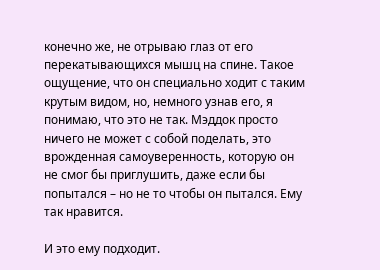конечно же, не отрываю глаз от его перекатывающихся мышц на спине. Такое ощущение, что он специально ходит с таким крутым видом, но, немного узнав его, я понимаю, что это не так. Мэддок просто ничего не может с собой поделать, это врожденная самоуверенность, которую он не смог бы приглушить, даже если бы попытался – но не то чтобы он пытался. Ему так нравится.

И это ему подходит.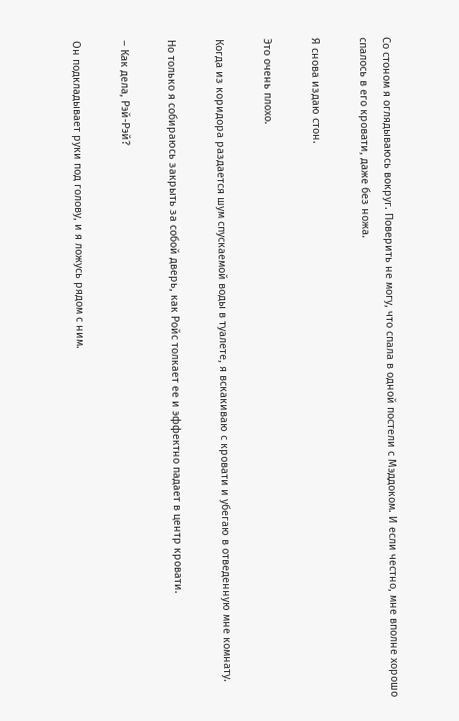Со стоном я оглядываюсь вокруг. Поверить не могу, что спала в одной постели с Мэддоком. И если честно, мне вполне хорошо спалось в его кровати, даже без ножа.

Я снова издаю стон.

Это очень плохо.

Когда из коридора раздается шум спускаемой воды в туалете, я вскакиваю с кровати и убегаю в отведенную мне комнату.

Но только я собираюсь закрыть за собой дверь, как Ройс толкает ее и эффектно падает в центр кровати.

– Как дела, Рэй-Рэй?

Он подкладывает руки под голову, и я ложусь рядом с ним.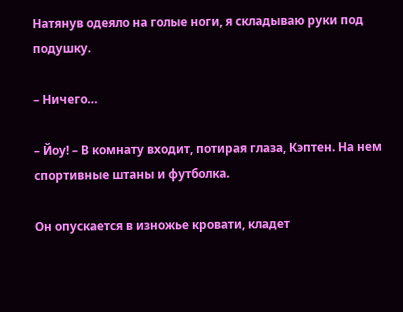Натянув одеяло на голые ноги, я складываю руки под подушку.

– Ничего…

– Йоу! – В комнату входит, потирая глаза, Кэптен. На нем спортивные штаны и футболка.

Он опускается в изножье кровати, кладет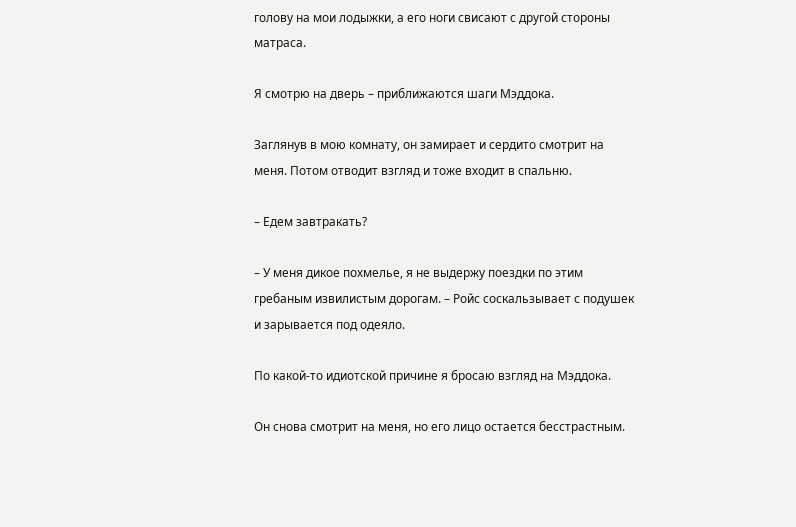голову на мои лодыжки, а его ноги свисают с другой стороны матраса.

Я смотрю на дверь – приближаются шаги Мэддока.

Заглянув в мою комнату, он замирает и сердито смотрит на меня. Потом отводит взгляд и тоже входит в спальню.

– Едем завтракать?

– У меня дикое похмелье, я не выдержу поездки по этим гребаным извилистым дорогам. – Ройс соскальзывает с подушек и зарывается под одеяло.

По какой-то идиотской причине я бросаю взгляд на Мэддока.

Он снова смотрит на меня, но его лицо остается бесстрастным.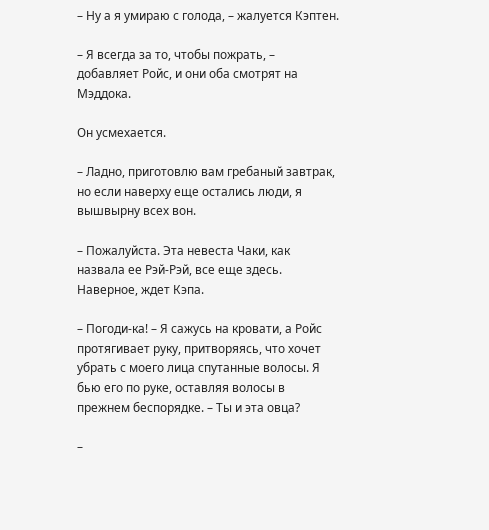– Ну а я умираю с голода, – жалуется Кэптен.

– Я всегда за то, чтобы пожрать, – добавляет Ройс, и они оба смотрят на Мэддока.

Он усмехается.

– Ладно, приготовлю вам гребаный завтрак, но если наверху еще остались люди, я вышвырну всех вон.

– Пожалуйста. Эта невеста Чаки, как назвала ее Рэй-Рэй, все еще здесь. Наверное, ждет Кэпа.

– Погоди-ка! – Я сажусь на кровати, а Ройс протягивает руку, притворяясь, что хочет убрать с моего лица спутанные волосы. Я бью его по руке, оставляя волосы в прежнем беспорядке. – Ты и эта овца?

–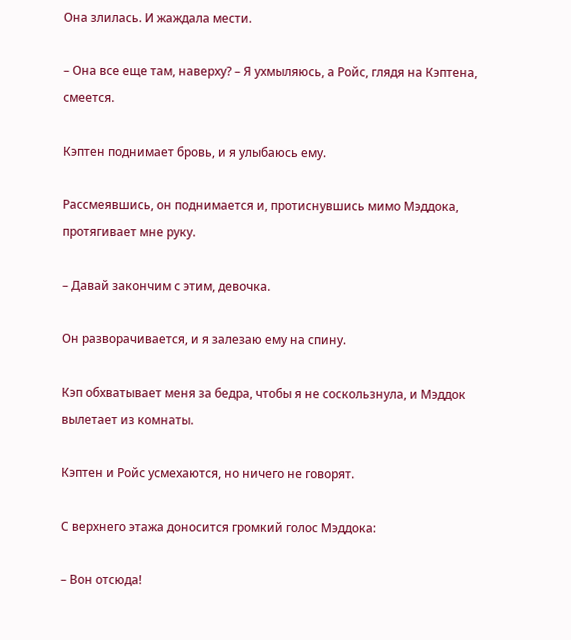Она злилась. И жаждала мести.

– Она все еще там, наверху? – Я ухмыляюсь, а Ройс, глядя на Кэптена, смеется.

Кэптен поднимает бровь, и я улыбаюсь ему.

Рассмеявшись, он поднимается и, протиснувшись мимо Мэддока, протягивает мне руку.

– Давай закончим с этим, девочка.

Он разворачивается, и я залезаю ему на спину.

Кэп обхватывает меня за бедра, чтобы я не соскользнула, и Мэддок вылетает из комнаты.

Кэптен и Ройс усмехаются, но ничего не говорят.

С верхнего этажа доносится громкий голос Мэддока:

– Вон отсюда!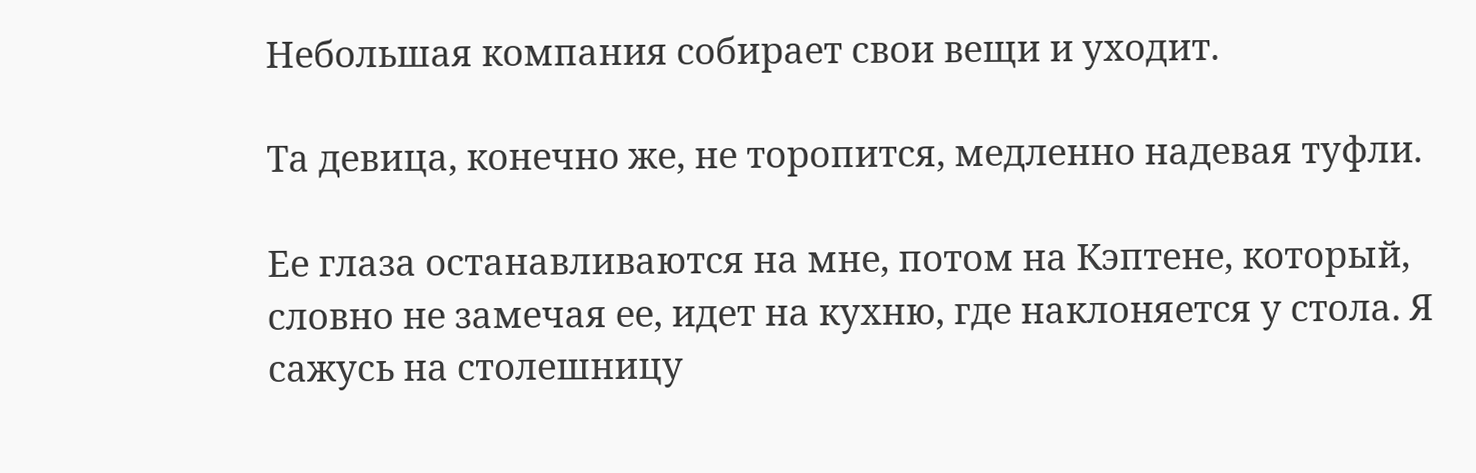Небольшая компания собирает свои вещи и уходит.

Та девица, конечно же, не торопится, медленно надевая туфли.

Ее глаза останавливаются на мне, потом на Кэптене, который, словно не замечая ее, идет на кухню, где наклоняется у стола. Я сажусь на столешницу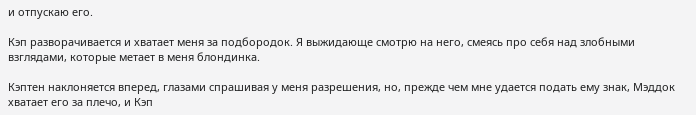и отпускаю его.

Кэп разворачивается и хватает меня за подбородок. Я выжидающе смотрю на него, смеясь про себя над злобными взглядами, которые метает в меня блондинка.

Кэптен наклоняется вперед, глазами спрашивая у меня разрешения, но, прежде чем мне удается подать ему знак, Мэддок хватает его за плечо, и Кэп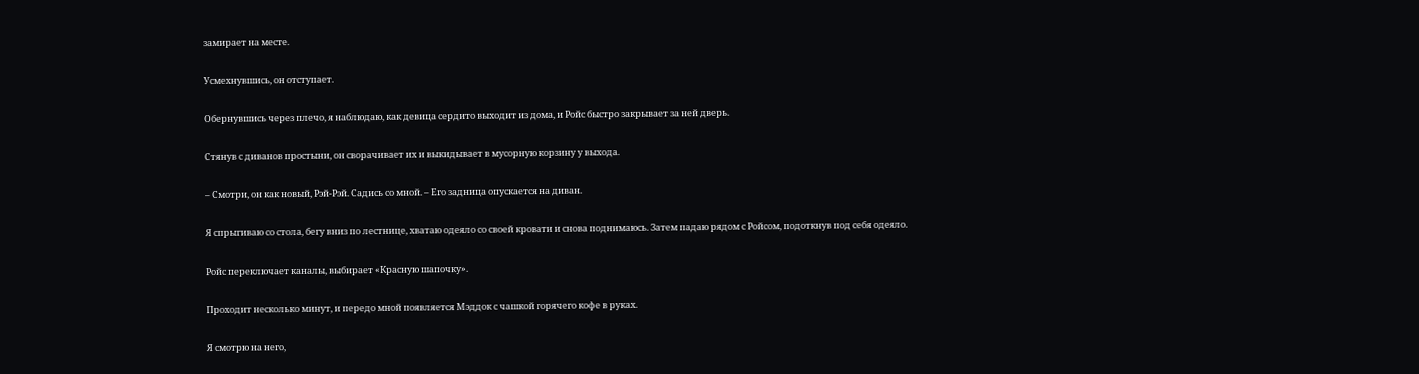замирает на месте.

Усмехнувшись, он отступает.

Обернувшись через плечо, я наблюдаю, как девица сердито выходит из дома, и Ройс быстро закрывает за ней дверь.

Стянув с диванов простыни, он сворачивает их и выкидывает в мусорную корзину у выхода.

– Смотри, он как новый, Рэй-Рэй. Садись со мной. – Его задница опускается на диван.

Я спрыгиваю со стола, бегу вниз по лестнице, хватаю одеяло со своей кровати и снова поднимаюсь. Затем падаю рядом с Ройсом, подоткнув под себя одеяло.

Ройс переключает каналы, выбирает «Красную шапочку».

Проходит несколько минут, и передо мной появляется Мэддок с чашкой горячего кофе в руках.

Я смотрю на него,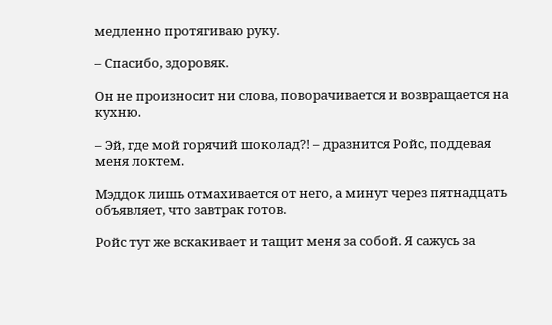медленно протягиваю руку.

– Спасибо, здоровяк.

Он не произносит ни слова, поворачивается и возвращается на кухню.

– Эй, где мой горячий шоколад?! – дразнится Ройс, поддевая меня локтем.

Мэддок лишь отмахивается от него, а минут через пятнадцать объявляет, что завтрак готов.

Ройс тут же вскакивает и тащит меня за собой. Я сажусь за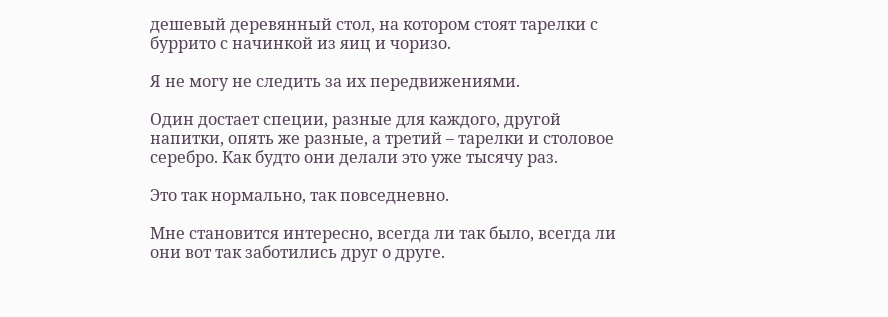дешевый деревянный стол, на котором стоят тарелки с буррито с начинкой из яиц и чоризо.

Я не могу не следить за их передвижениями.

Один достает специи, разные для каждого, другой напитки, опять же разные, а третий – тарелки и столовое серебро. Как будто они делали это уже тысячу раз.

Это так нормально, так повседневно.

Мне становится интересно, всегда ли так было, всегда ли они вот так заботились друг о друге.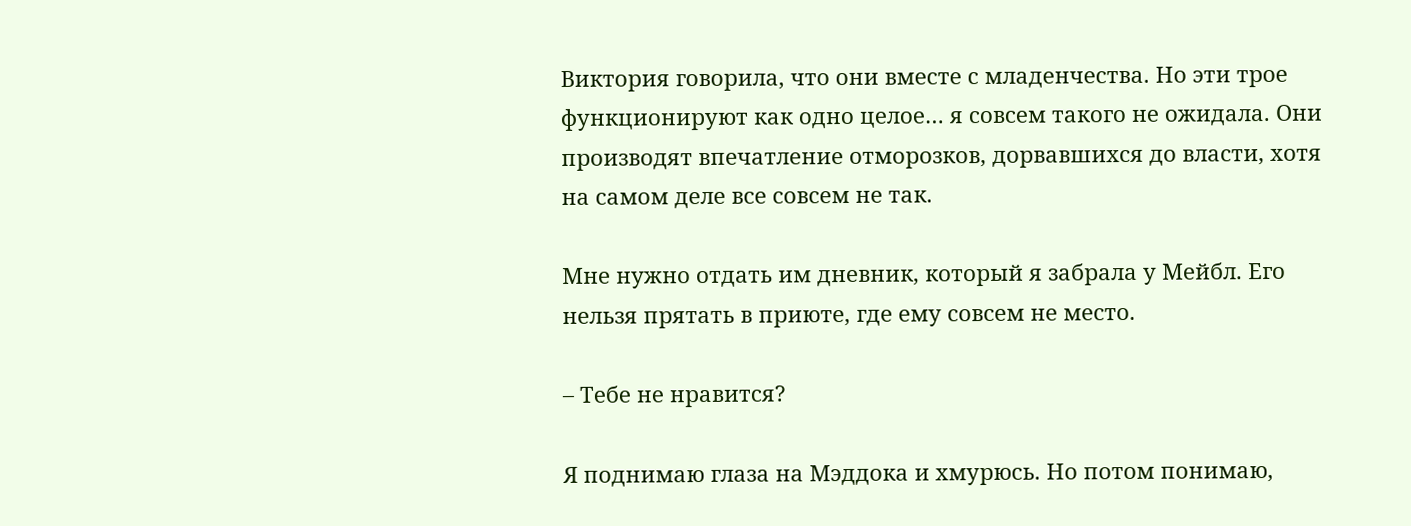Виктория говорила, что они вместе с младенчества. Но эти трое функционируют как одно целое… я совсем такого не ожидала. Они производят впечатление отморозков, дорвавшихся до власти, хотя на самом деле все совсем не так.

Мне нужно отдать им дневник, который я забрала у Мейбл. Его нельзя прятать в приюте, где ему совсем не место.

– Тебе не нравится?

Я поднимаю глаза на Мэддока и хмурюсь. Но потом понимаю,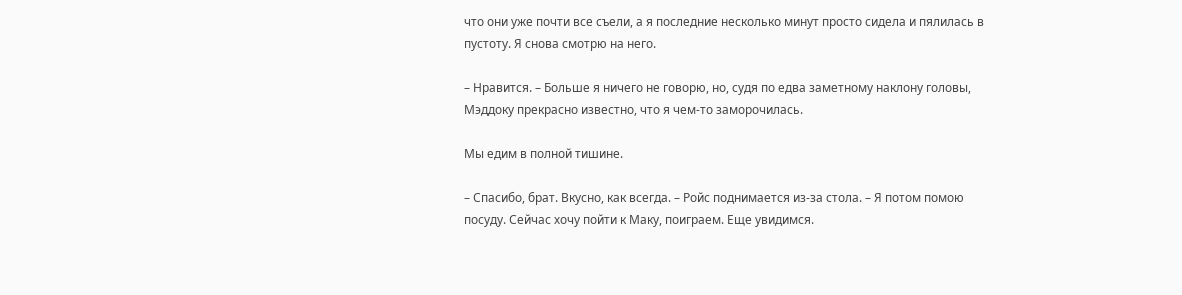что они уже почти все съели, а я последние несколько минут просто сидела и пялилась в пустоту. Я снова смотрю на него.

– Нравится. – Больше я ничего не говорю, но, судя по едва заметному наклону головы, Мэддоку прекрасно известно, что я чем-то заморочилась.

Мы едим в полной тишине.

– Спасибо, брат. Вкусно, как всегда. – Ройс поднимается из-за стола. – Я потом помою посуду. Сейчас хочу пойти к Маку, поиграем. Еще увидимся.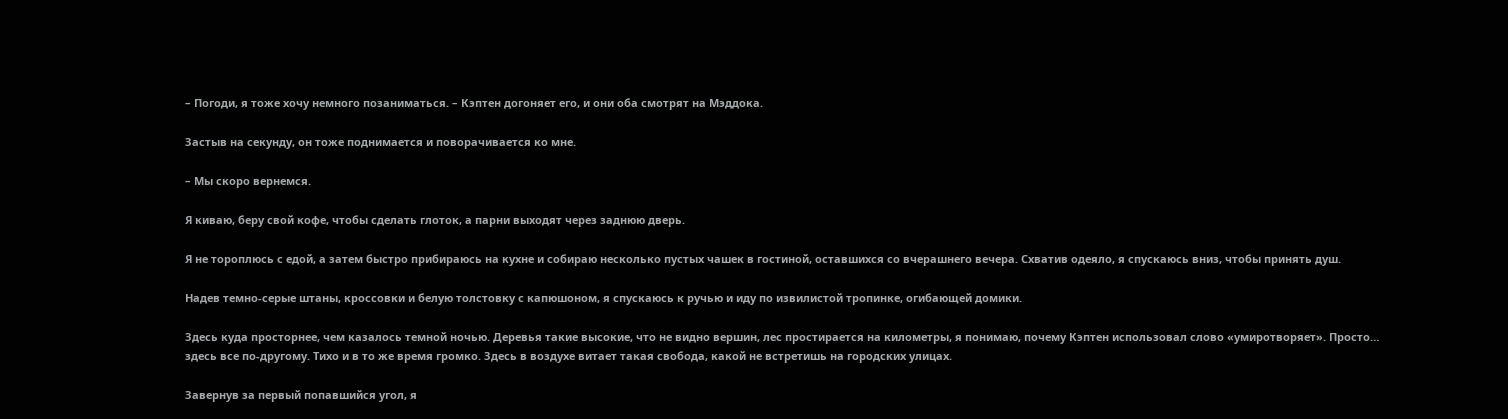– Погоди, я тоже хочу немного позаниматься. – Кэптен догоняет его, и они оба смотрят на Мэддока.

Застыв на секунду, он тоже поднимается и поворачивается ко мне.

– Мы скоро вернемся.

Я киваю, беру свой кофе, чтобы сделать глоток, а парни выходят через заднюю дверь.

Я не тороплюсь с едой, а затем быстро прибираюсь на кухне и собираю несколько пустых чашек в гостиной, оставшихся со вчерашнего вечера. Схватив одеяло, я спускаюсь вниз, чтобы принять душ.

Надев темно-серые штаны, кроссовки и белую толстовку с капюшоном, я спускаюсь к ручью и иду по извилистой тропинке, огибающей домики.

Здесь куда просторнее, чем казалось темной ночью. Деревья такие высокие, что не видно вершин, лес простирается на километры, я понимаю, почему Кэптен использовал слово «умиротворяет». Просто… здесь все по-другому. Тихо и в то же время громко. Здесь в воздухе витает такая свобода, какой не встретишь на городских улицах.

Завернув за первый попавшийся угол, я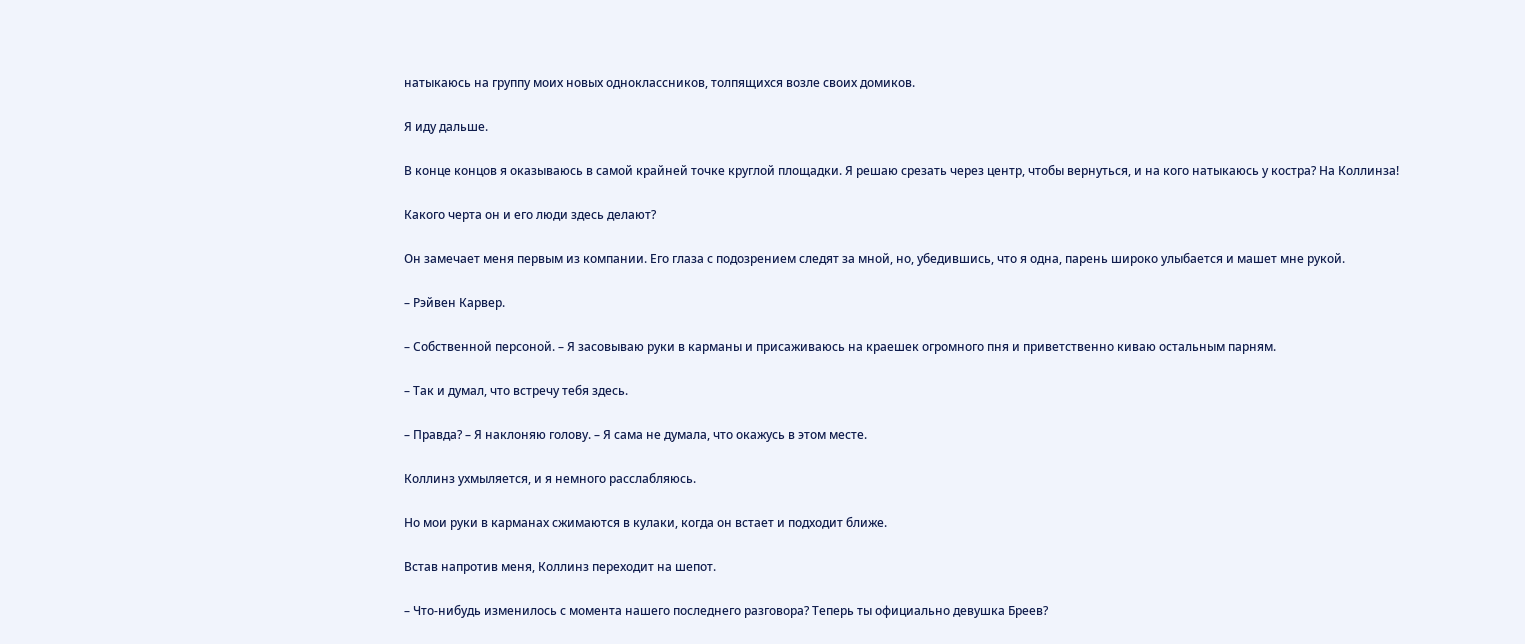натыкаюсь на группу моих новых одноклассников, толпящихся возле своих домиков.

Я иду дальше.

В конце концов я оказываюсь в самой крайней точке круглой площадки. Я решаю срезать через центр, чтобы вернуться, и на кого натыкаюсь у костра? На Коллинза!

Какого черта он и его люди здесь делают?

Он замечает меня первым из компании. Его глаза с подозрением следят за мной, но, убедившись, что я одна, парень широко улыбается и машет мне рукой.

– Рэйвен Карвер.

– Собственной персоной. – Я засовываю руки в карманы и присаживаюсь на краешек огромного пня и приветственно киваю остальным парням.

– Так и думал, что встречу тебя здесь.

– Правда? – Я наклоняю голову. – Я сама не думала, что окажусь в этом месте.

Коллинз ухмыляется, и я немного расслабляюсь.

Но мои руки в карманах сжимаются в кулаки, когда он встает и подходит ближе.

Встав напротив меня, Коллинз переходит на шепот.

– Что-нибудь изменилось с момента нашего последнего разговора? Теперь ты официально девушка Бреев?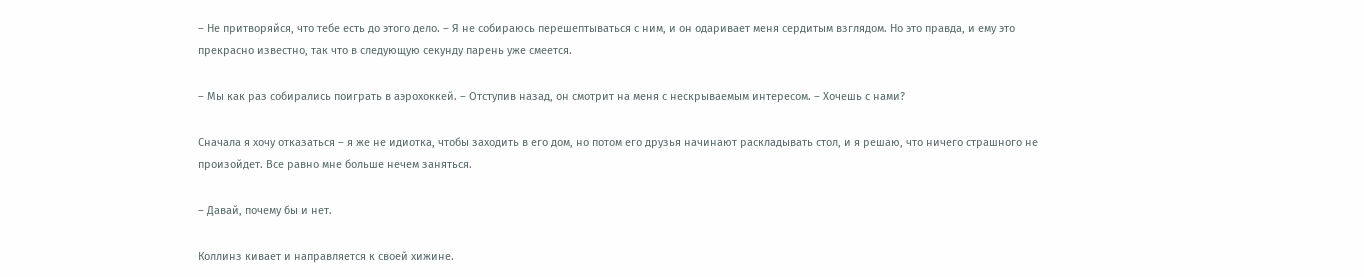– Не притворяйся, что тебе есть до этого дело. – Я не собираюсь перешептываться с ним, и он одаривает меня сердитым взглядом. Но это правда, и ему это прекрасно известно, так что в следующую секунду парень уже смеется.

– Мы как раз собирались поиграть в аэрохоккей. – Отступив назад, он смотрит на меня с нескрываемым интересом. – Хочешь с нами?

Сначала я хочу отказаться – я же не идиотка, чтобы заходить в его дом, но потом его друзья начинают раскладывать стол, и я решаю, что ничего страшного не произойдет. Все равно мне больше нечем заняться.

– Давай, почему бы и нет.

Коллинз кивает и направляется к своей хижине.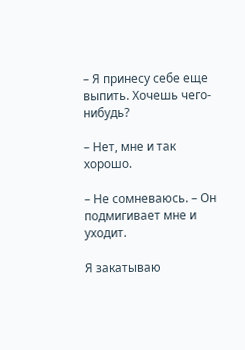– Я принесу себе еще выпить. Хочешь чего-нибудь?

– Нет, мне и так хорошо.

– Не сомневаюсь. – Он подмигивает мне и уходит.

Я закатываю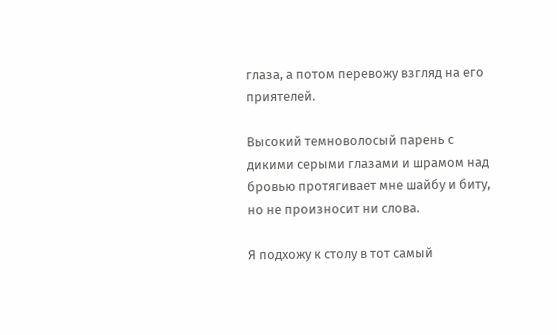глаза, а потом перевожу взгляд на его приятелей.

Высокий темноволосый парень с дикими серыми глазами и шрамом над бровью протягивает мне шайбу и биту, но не произносит ни слова.

Я подхожу к столу в тот самый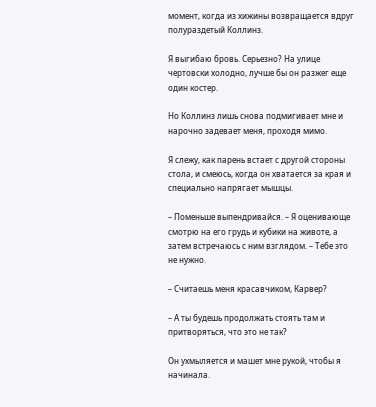момент, когда из хижины возвращается вдруг полураздетый Коллинз.

Я выгибаю бровь. Серьезно? На улице чертовски холодно, лучше бы он разжег еще один костер.

Но Коллинз лишь снова подмигивает мне и нарочно задевает меня, проходя мимо.

Я слежу, как парень встает с другой стороны стола, и смеюсь, когда он хватается за края и специально напрягает мышцы.

– Поменьше выпендривайся. – Я оценивающе смотрю на его грудь и кубики на животе, а затем встречаюсь с ним взглядом. – Тебе это не нужно.

– Считаешь меня красавчиком, Карвер?

– А ты будешь продолжать стоять там и притворяться, что это не так?

Он ухмыляется и машет мне рукой, чтобы я начинала.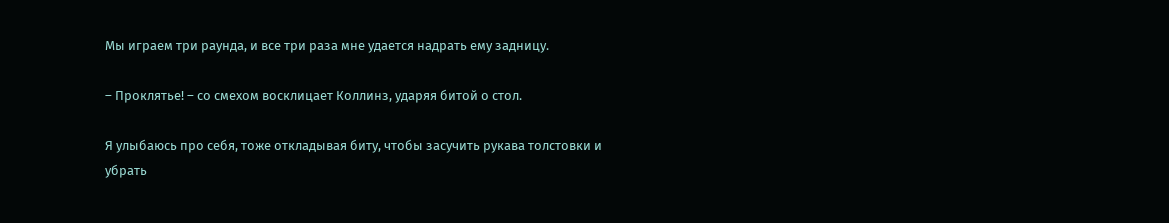Мы играем три раунда, и все три раза мне удается надрать ему задницу.

– Проклятье! – со смехом восклицает Коллинз, ударяя битой о стол.

Я улыбаюсь про себя, тоже откладывая биту, чтобы засучить рукава толстовки и убрать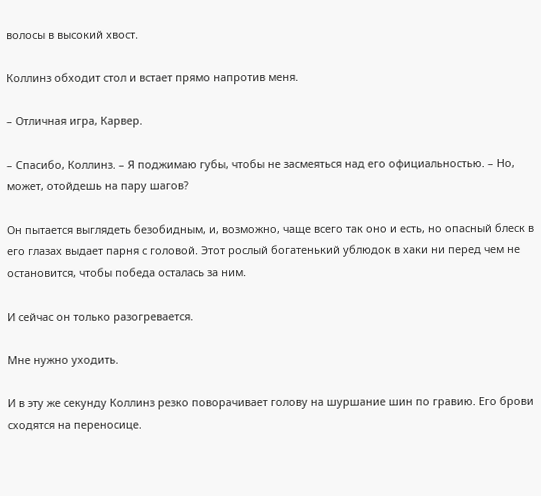волосы в высокий хвост.

Коллинз обходит стол и встает прямо напротив меня.

– Отличная игра, Карвер.

– Спасибо, Коллинз. – Я поджимаю губы, чтобы не засмеяться над его официальностью. – Но, может, отойдешь на пару шагов?

Он пытается выглядеть безобидным, и, возможно, чаще всего так оно и есть, но опасный блеск в его глазах выдает парня с головой. Этот рослый богатенький ублюдок в хаки ни перед чем не остановится, чтобы победа осталась за ним.

И сейчас он только разогревается.

Мне нужно уходить.

И в эту же секунду Коллинз резко поворачивает голову на шуршание шин по гравию. Его брови сходятся на переносице.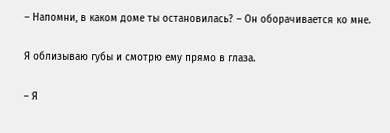– Напомни, в каком доме ты остановилась? – Он оборачивается ко мне.

Я облизываю губы и смотрю ему прямо в глаза.

– Я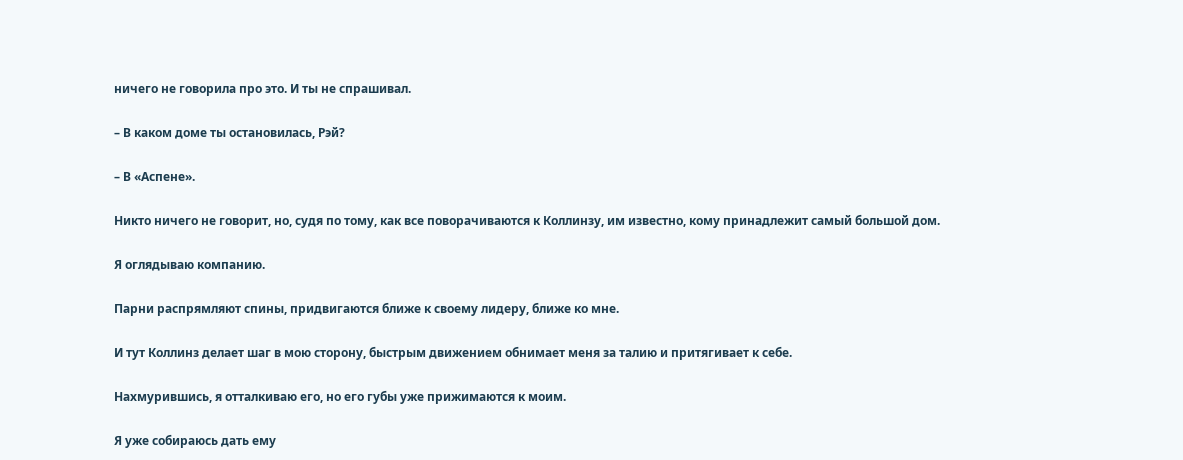ничего не говорила про это. И ты не спрашивал.

– В каком доме ты остановилась, Рэй?

– В «Аспене».

Никто ничего не говорит, но, судя по тому, как все поворачиваются к Коллинзу, им известно, кому принадлежит самый большой дом.

Я оглядываю компанию.

Парни распрямляют спины, придвигаются ближе к своему лидеру, ближе ко мне.

И тут Коллинз делает шаг в мою сторону, быстрым движением обнимает меня за талию и притягивает к себе.

Нахмурившись, я отталкиваю его, но его губы уже прижимаются к моим.

Я уже собираюсь дать ему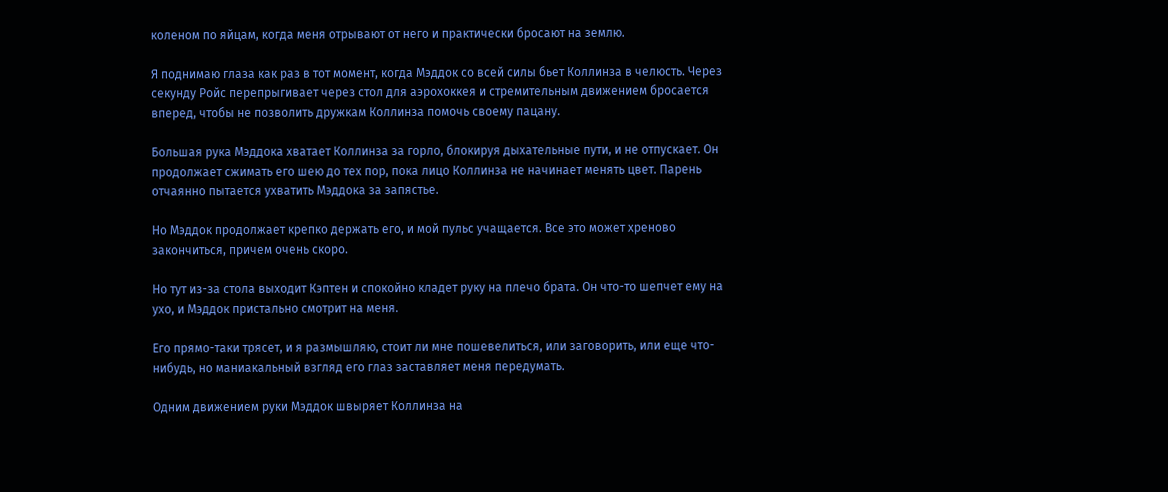коленом по яйцам, когда меня отрывают от него и практически бросают на землю.

Я поднимаю глаза как раз в тот момент, когда Мэддок со всей силы бьет Коллинза в челюсть. Через секунду Ройс перепрыгивает через стол для аэрохоккея и стремительным движением бросается вперед, чтобы не позволить дружкам Коллинза помочь своему пацану.

Большая рука Мэддока хватает Коллинза за горло, блокируя дыхательные пути, и не отпускает. Он продолжает сжимать его шею до тех пор, пока лицо Коллинза не начинает менять цвет. Парень отчаянно пытается ухватить Мэддока за запястье.

Но Мэддок продолжает крепко держать его, и мой пульс учащается. Все это может хреново закончиться, причем очень скоро.

Но тут из-за стола выходит Кэптен и спокойно кладет руку на плечо брата. Он что-то шепчет ему на ухо, и Мэддок пристально смотрит на меня.

Его прямо-таки трясет, и я размышляю, стоит ли мне пошевелиться, или заговорить, или еще что-нибудь, но маниакальный взгляд его глаз заставляет меня передумать.

Одним движением руки Мэддок швыряет Коллинза на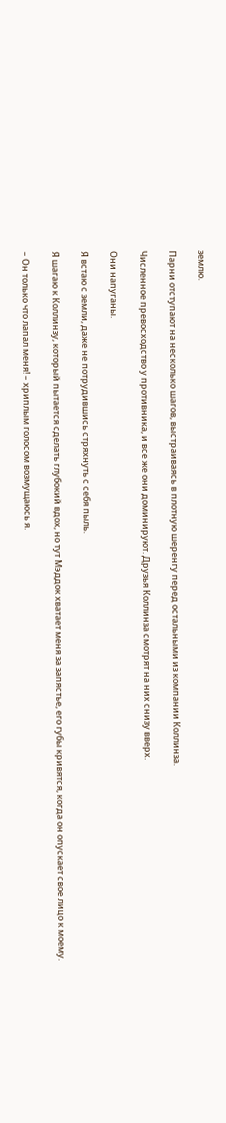землю.

Парни отступают на несколько шагов, выстраиваясь в плотную шеренгу перед остальными из компании Коллинза.

Численное превосходство у противника, и все же они доминируют. Друзья Коллинза смотрят на них снизу вверх.

Они напуганы.

Я встаю с земли, даже не потрудившись стряхнуть с себя пыль.

Я шагаю к Коллинзу, который пытается сделать глубокий вдох, но тут Мэддок хватает меня за запястье, его губы кривятся, когда он опускает свое лицо к моему.

– Он только что лапал меня! – хриплым голосом возмущаюсь я.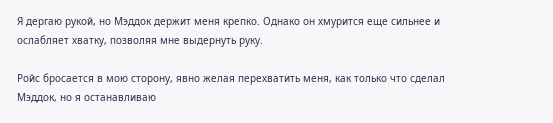Я дергаю рукой, но Мэддок держит меня крепко. Однако он хмурится еще сильнее и ослабляет хватку, позволяя мне выдернуть руку.

Ройс бросается в мою сторону, явно желая перехватить меня, как только что сделал Мэддок, но я останавливаю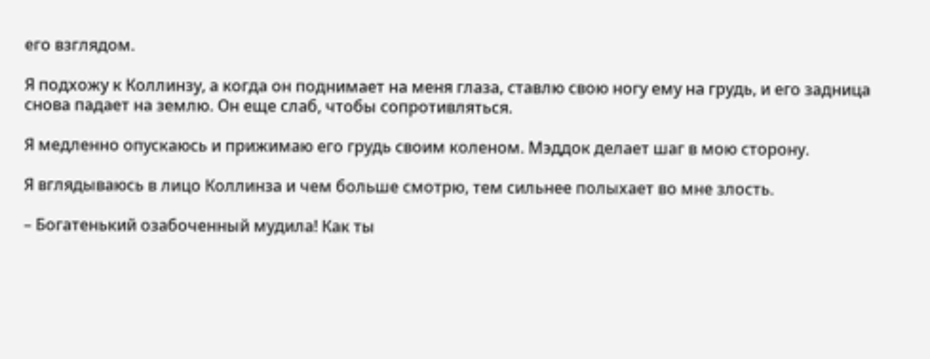его взглядом.

Я подхожу к Коллинзу, а когда он поднимает на меня глаза, ставлю свою ногу ему на грудь, и его задница снова падает на землю. Он еще слаб, чтобы сопротивляться.

Я медленно опускаюсь и прижимаю его грудь своим коленом. Мэддок делает шаг в мою сторону.

Я вглядываюсь в лицо Коллинза и чем больше смотрю, тем сильнее полыхает во мне злость.

– Богатенький озабоченный мудила! Как ты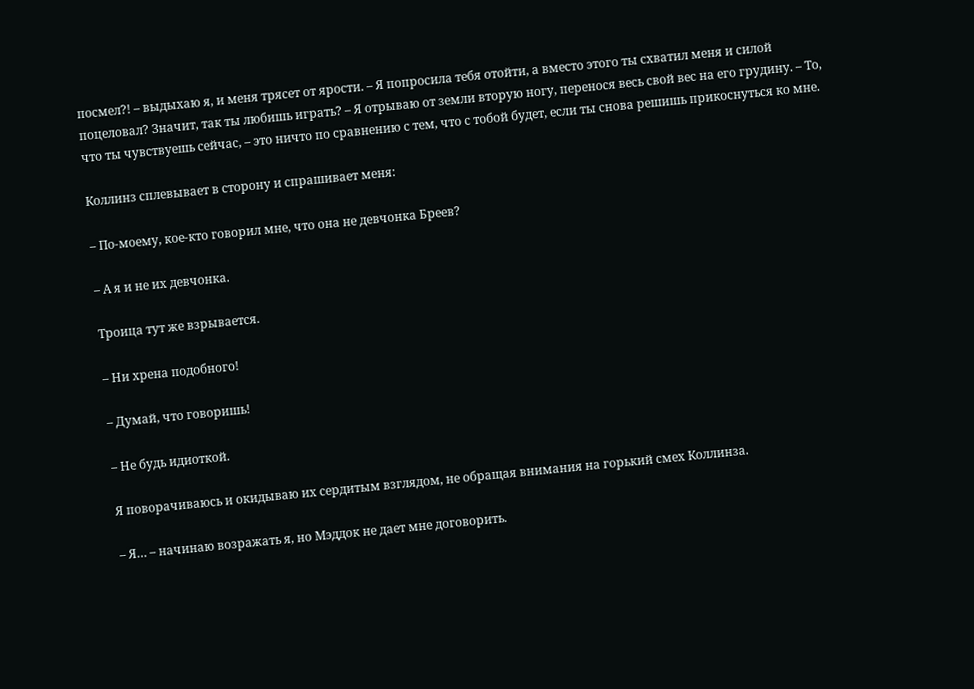посмел?! – выдыхаю я, и меня трясет от ярости. – Я попросила тебя отойти, а вместо этого ты схватил меня и силой поцеловал? Значит, так ты любишь играть? – Я отрываю от земли вторую ногу, перенося весь свой вес на его грудину. – То, что ты чувствуешь сейчас, – это ничто по сравнению с тем, что с тобой будет, если ты снова решишь прикоснуться ко мне.

Коллинз сплевывает в сторону и спрашивает меня:

– По-моему, кое-кто говорил мне, что она не девчонка Бреев?

– А я и не их девчонка.

Троица тут же взрывается.

– Ни хрена подобного!

– Думай, что говоришь!

– Не будь идиоткой.

Я поворачиваюсь и окидываю их сердитым взглядом, не обращая внимания на горький смех Коллинза.

– Я… – начинаю возражать я, но Мэддок не дает мне договорить.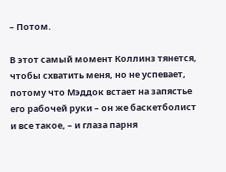– Потом.

В этот самый момент Коллинз тянется, чтобы схватить меня, но не успевает, потому что Мэддок встает на запястье его рабочей руки – он же баскетболист и все такое, – и глаза парня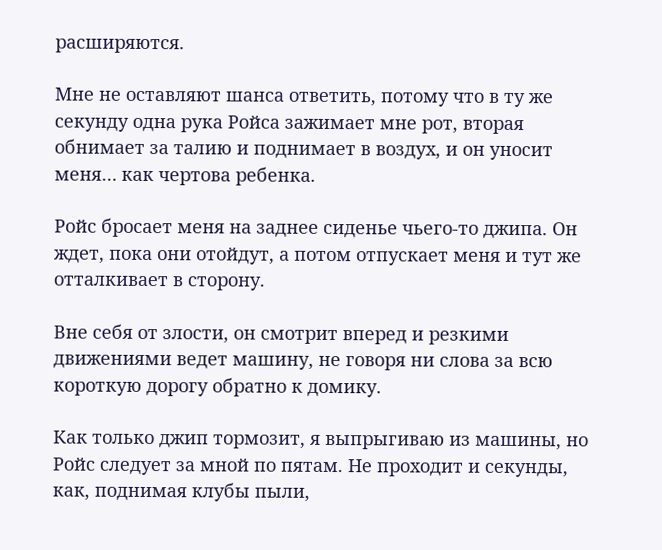расширяются.

Мне не оставляют шанса ответить, потому что в ту же секунду одна рука Ройса зажимает мне рот, вторая обнимает за талию и поднимает в воздух, и он уносит меня… как чертова ребенка.

Ройс бросает меня на заднее сиденье чьего-то джипа. Он ждет, пока они отойдут, а потом отпускает меня и тут же отталкивает в сторону.

Вне себя от злости, он смотрит вперед и резкими движениями ведет машину, не говоря ни слова за всю короткую дорогу обратно к домику.

Как только джип тормозит, я выпрыгиваю из машины, но Ройс следует за мной по пятам. Не проходит и секунды, как, поднимая клубы пыли,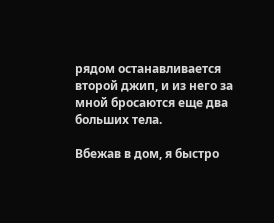рядом останавливается второй джип, и из него за мной бросаются еще два больших тела.

Вбежав в дом, я быстро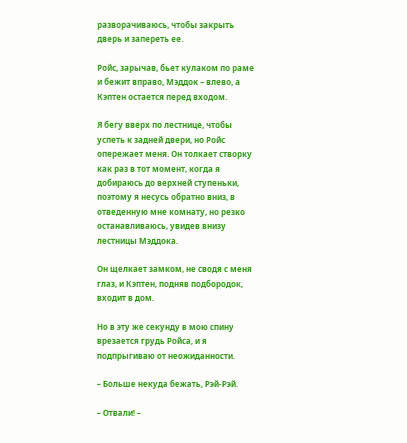разворачиваюсь, чтобы закрыть дверь и запереть ее.

Ройс, зарычав, бьет кулаком по раме и бежит вправо, Мэддок – влево, а Кэптен остается перед входом.

Я бегу вверх по лестнице, чтобы успеть к задней двери, но Ройс опережает меня. Он толкает створку как раз в тот момент, когда я добираюсь до верхней ступеньки, поэтому я несусь обратно вниз, в отведенную мне комнату, но резко останавливаюсь, увидев внизу лестницы Мэддока.

Он щелкает замком, не сводя с меня глаз, и Кэптен, подняв подбородок, входит в дом.

Но в эту же секунду в мою спину врезается грудь Ройса, и я подпрыгиваю от неожиданности.

– Больше некуда бежать, Рэй-Рэй.

– Отвали! –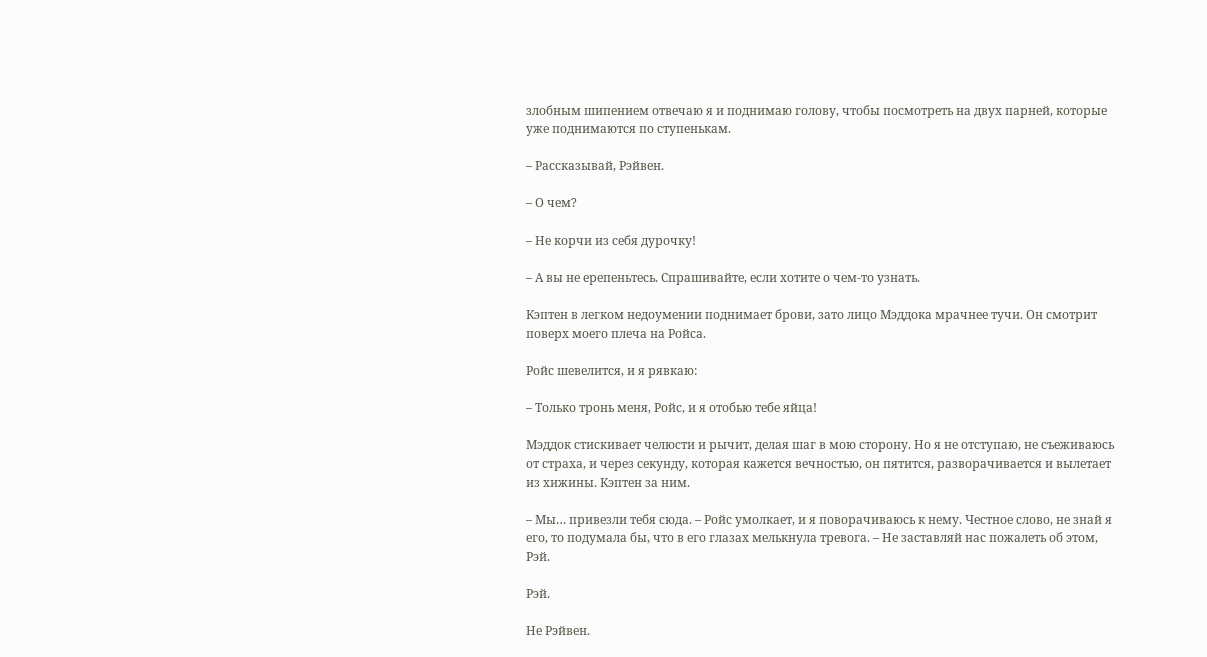злобным шипением отвечаю я и поднимаю голову, чтобы посмотреть на двух парней, которые уже поднимаются по ступенькам.

– Рассказывай, Рэйвен.

– О чем?

– Не корчи из себя дурочку!

– А вы не ерепеньтесь. Спрашивайте, если хотите о чем-то узнать.

Кэптен в легком недоумении поднимает брови, зато лицо Мэддока мрачнее тучи. Он смотрит поверх моего плеча на Ройса.

Ройс шевелится, и я рявкаю:

– Только тронь меня, Ройс, и я отобью тебе яйца!

Мэддок стискивает челюсти и рычит, делая шаг в мою сторону. Но я не отступаю, не съеживаюсь от страха, и через секунду, которая кажется вечностью, он пятится, разворачивается и вылетает из хижины. Кэптен за ним.

– Мы… привезли тебя сюда. – Ройс умолкает, и я поворачиваюсь к нему. Честное слово, не знай я его, то подумала бы, что в его глазах мелькнула тревога. – Не заставляй нас пожалеть об этом, Рэй.

Рэй.

Не Рэйвен.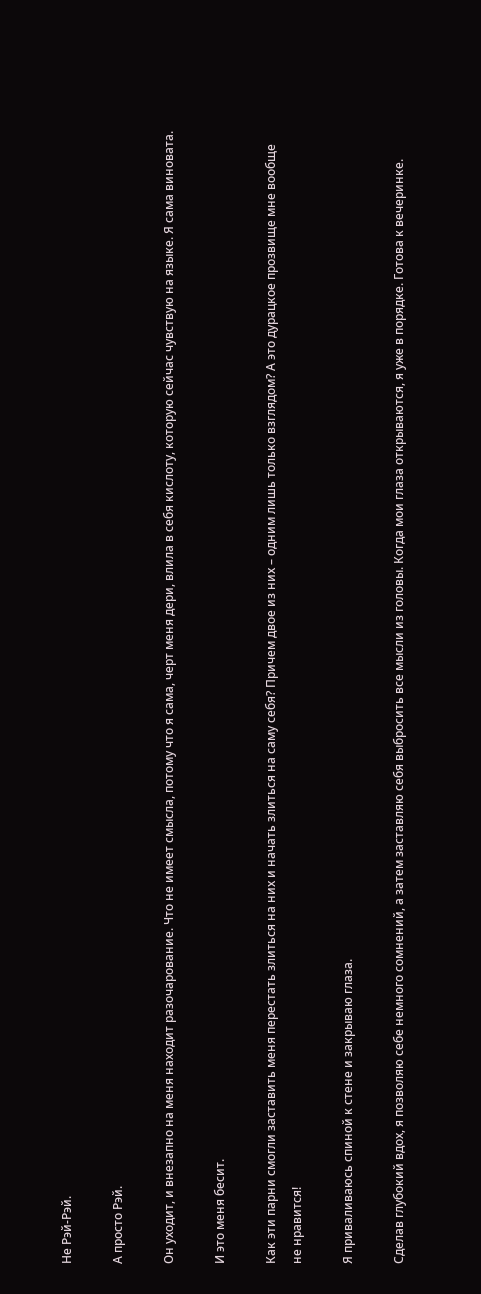Не Рэй-Рэй.

А просто Рэй.

Он уходит, и внезапно на меня находит разочарование. Что не имеет смысла, потому что я сама, черт меня дери, влила в себя кислоту, которую сейчас чувствую на языке. Я сама виновата.

И это меня бесит.

Как эти парни смогли заставить меня перестать злиться на них и начать злиться на саму себя? Причем двое из них – одним лишь только взглядом? А это дурацкое прозвище мне вообще не нравится!

Я приваливаюсь спиной к стене и закрываю глаза.

Сделав глубокий вдох, я позволяю себе немного сомнений, а затем заставляю себя выбросить все мысли из головы. Когда мои глаза открываются, я уже в порядке. Готова к вечеринке.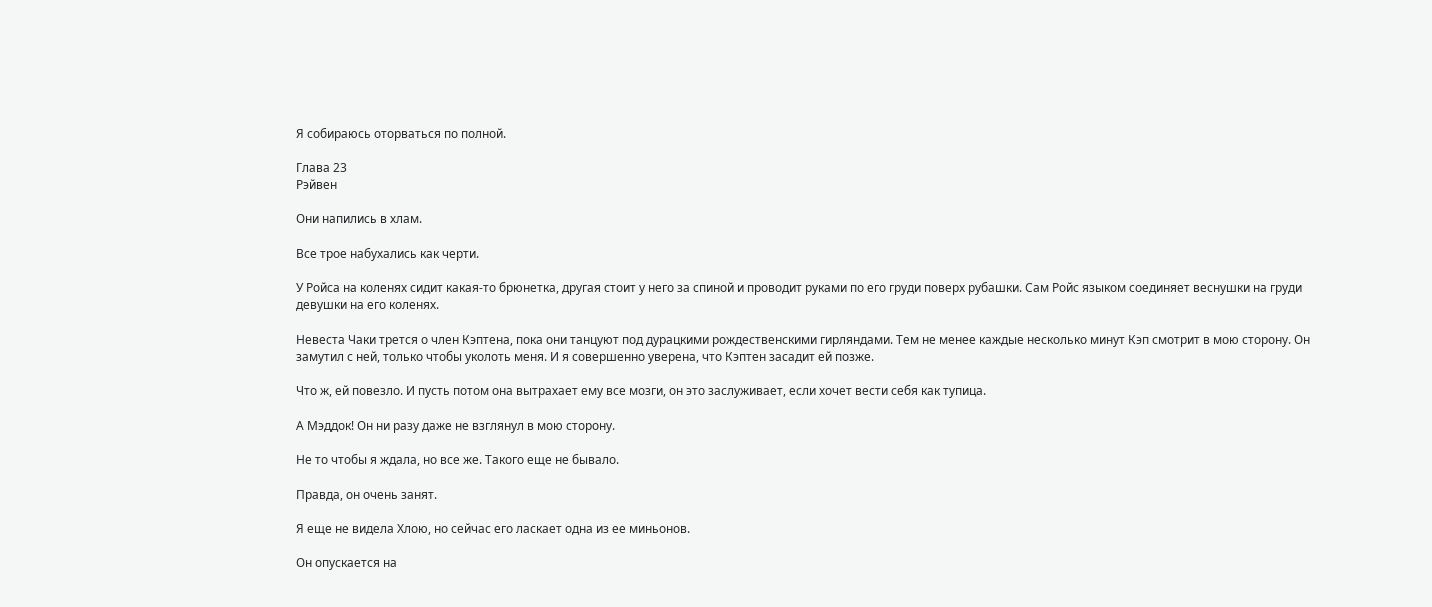Я собираюсь оторваться по полной.

Глава 23
Рэйвен

Они напились в хлам.

Все трое набухались как черти.

У Ройса на коленях сидит какая-то брюнетка, другая стоит у него за спиной и проводит руками по его груди поверх рубашки. Сам Ройс языком соединяет веснушки на груди девушки на его коленях.

Невеста Чаки трется о член Кэптена, пока они танцуют под дурацкими рождественскими гирляндами. Тем не менее каждые несколько минут Кэп смотрит в мою сторону. Он замутил с ней, только чтобы уколоть меня. И я совершенно уверена, что Кэптен засадит ей позже.

Что ж, ей повезло. И пусть потом она вытрахает ему все мозги, он это заслуживает, если хочет вести себя как тупица.

А Мэддок! Он ни разу даже не взглянул в мою сторону.

Не то чтобы я ждала, но все же. Такого еще не бывало.

Правда, он очень занят.

Я еще не видела Хлою, но сейчас его ласкает одна из ее миньонов.

Он опускается на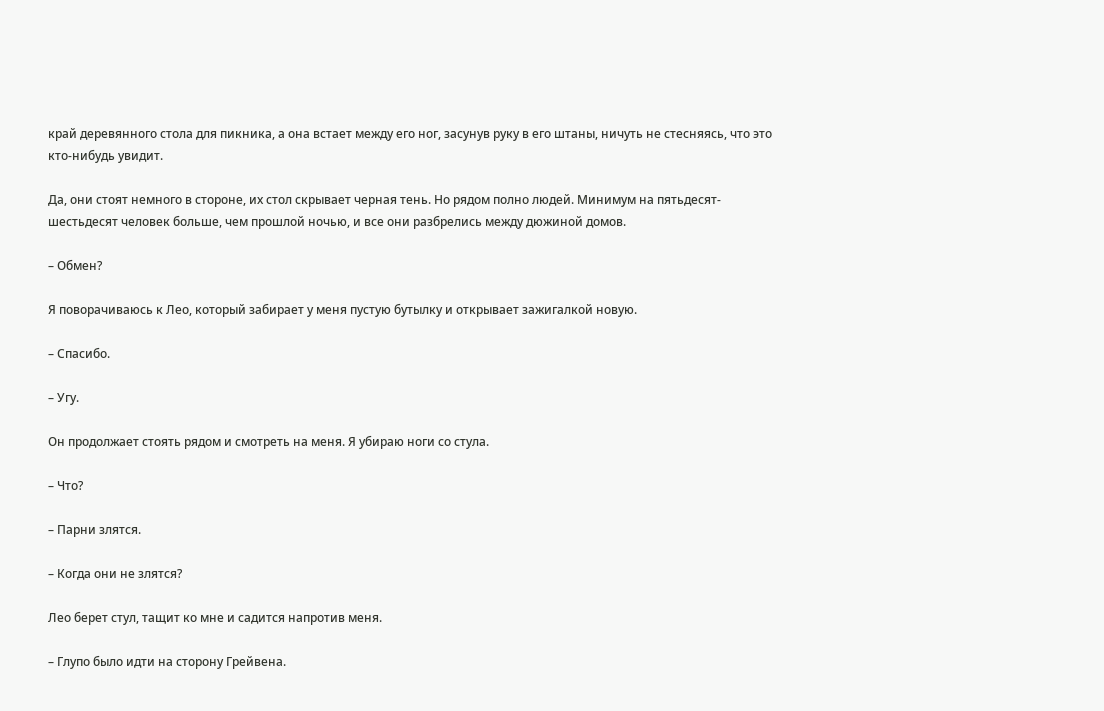край деревянного стола для пикника, а она встает между его ног, засунув руку в его штаны, ничуть не стесняясь, что это кто-нибудь увидит.

Да, они стоят немного в стороне, их стол скрывает черная тень. Но рядом полно людей. Минимум на пятьдесят-шестьдесят человек больше, чем прошлой ночью, и все они разбрелись между дюжиной домов.

– Обмен?

Я поворачиваюсь к Лео, который забирает у меня пустую бутылку и открывает зажигалкой новую.

– Спасибо.

– Угу.

Он продолжает стоять рядом и смотреть на меня. Я убираю ноги со стула.

– Что?

– Парни злятся.

– Когда они не злятся?

Лео берет стул, тащит ко мне и садится напротив меня.

– Глупо было идти на сторону Грейвена.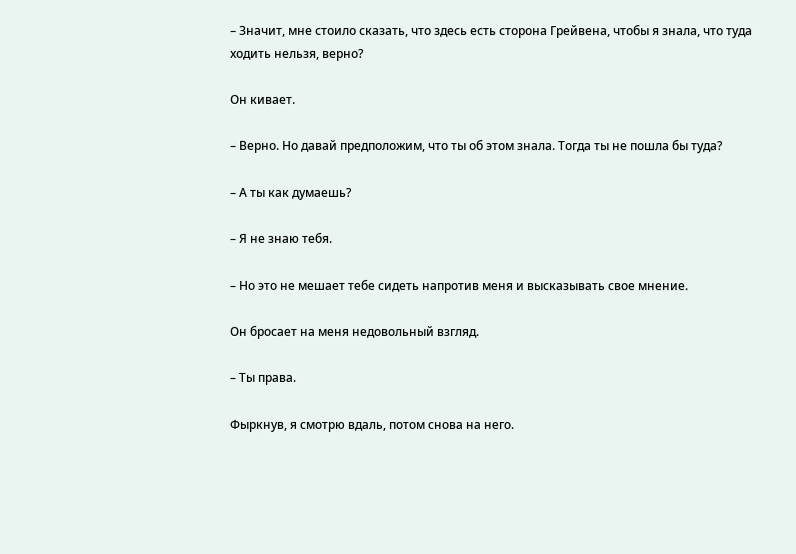– Значит, мне стоило сказать, что здесь есть сторона Грейвена, чтобы я знала, что туда ходить нельзя, верно?

Он кивает.

– Верно. Но давай предположим, что ты об этом знала. Тогда ты не пошла бы туда?

– А ты как думаешь?

– Я не знаю тебя.

– Но это не мешает тебе сидеть напротив меня и высказывать свое мнение.

Он бросает на меня недовольный взгляд.

– Ты права.

Фыркнув, я смотрю вдаль, потом снова на него.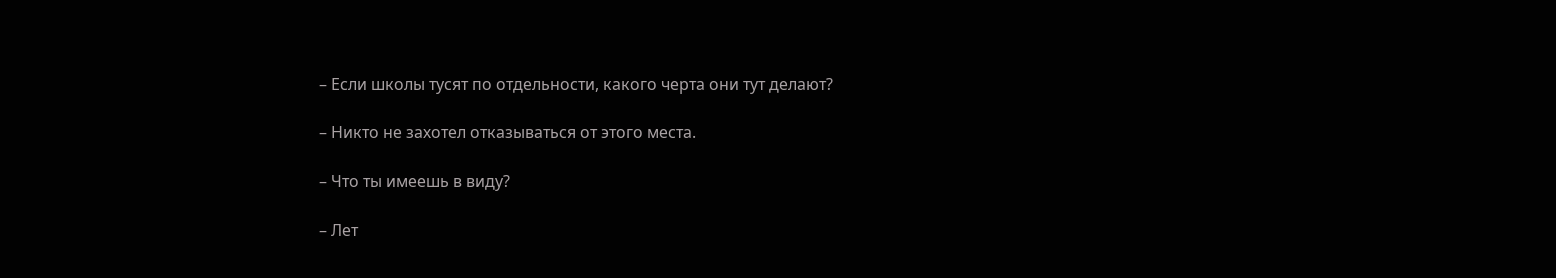– Если школы тусят по отдельности, какого черта они тут делают?

– Никто не захотел отказываться от этого места.

– Что ты имеешь в виду?

– Лет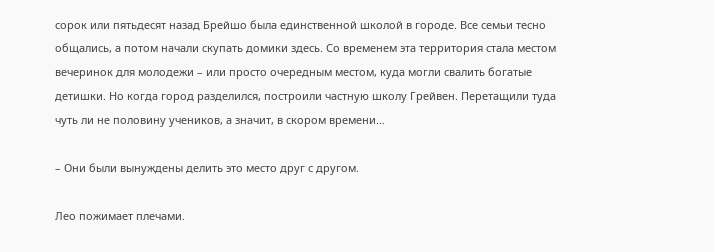сорок или пятьдесят назад Брейшо была единственной школой в городе. Все семьи тесно общались, а потом начали скупать домики здесь. Со временем эта территория стала местом вечеринок для молодежи – или просто очередным местом, куда могли свалить богатые детишки. Но когда город разделился, построили частную школу Грейвен. Перетащили туда чуть ли не половину учеников, а значит, в скором времени…

– Они были вынуждены делить это место друг с другом.

Лео пожимает плечами.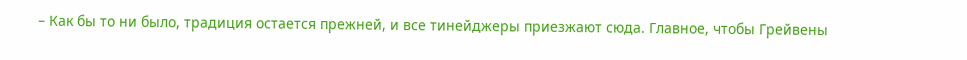– Как бы то ни было, традиция остается прежней, и все тинейджеры приезжают сюда. Главное, чтобы Грейвены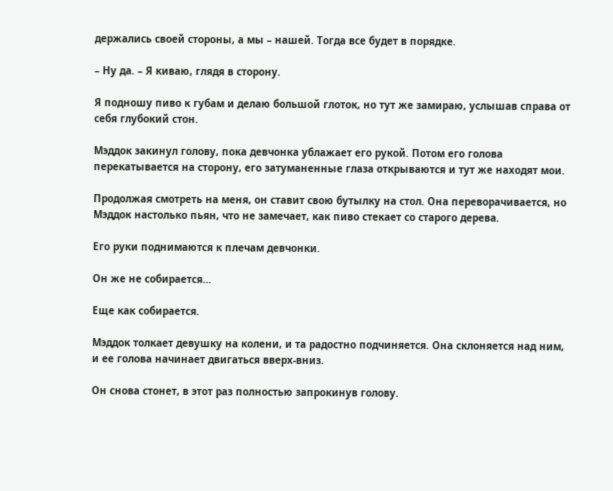держались своей стороны, а мы – нашей. Тогда все будет в порядке.

– Ну да. – Я киваю, глядя в сторону.

Я подношу пиво к губам и делаю большой глоток, но тут же замираю, услышав справа от себя глубокий стон.

Мэддок закинул голову, пока девчонка ублажает его рукой. Потом его голова перекатывается на сторону, его затуманенные глаза открываются и тут же находят мои.

Продолжая смотреть на меня, он ставит свою бутылку на стол. Она переворачивается, но Мэддок настолько пьян, что не замечает, как пиво стекает со старого дерева.

Его руки поднимаются к плечам девчонки.

Он же не собирается…

Еще как собирается.

Мэддок толкает девушку на колени, и та радостно подчиняется. Она склоняется над ним, и ее голова начинает двигаться вверх-вниз.

Он снова стонет, в этот раз полностью запрокинув голову.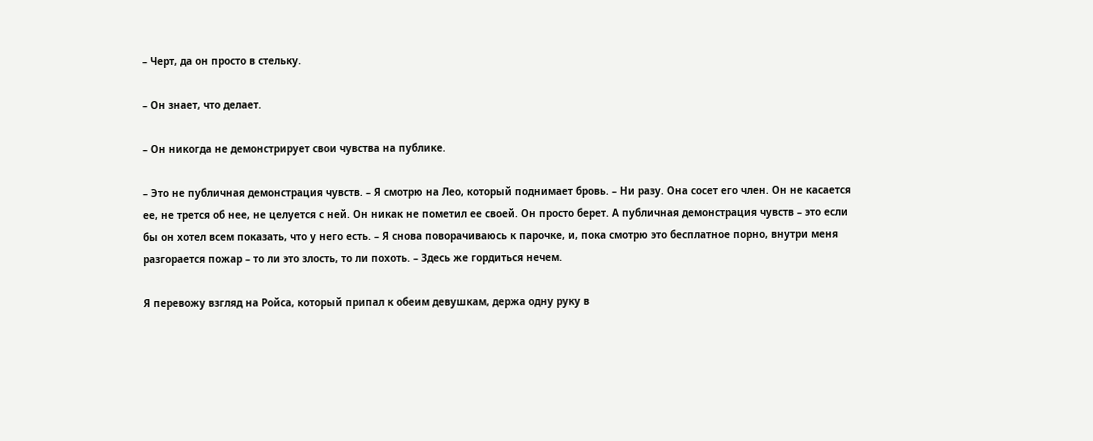– Черт, да он просто в стельку.

– Он знает, что делает.

– Он никогда не демонстрирует свои чувства на публике.

– Это не публичная демонстрация чувств. – Я смотрю на Лео, который поднимает бровь. – Ни разу. Она сосет его член. Он не касается ее, не трется об нее, не целуется с ней. Он никак не пометил ее своей. Он просто берет. А публичная демонстрация чувств – это если бы он хотел всем показать, что у него есть. – Я снова поворачиваюсь к парочке, и, пока смотрю это бесплатное порно, внутри меня разгорается пожар – то ли это злость, то ли похоть. – Здесь же гордиться нечем.

Я перевожу взгляд на Ройса, который припал к обеим девушкам, держа одну руку в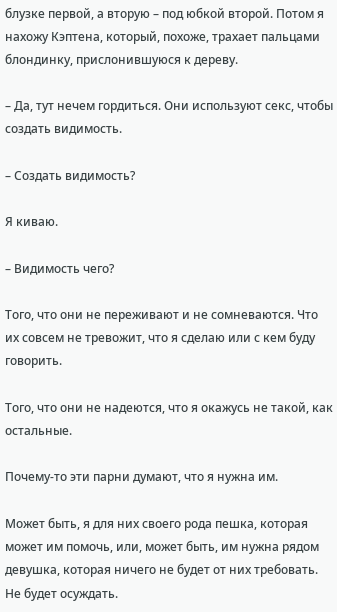блузке первой, а вторую – под юбкой второй. Потом я нахожу Кэптена, который, похоже, трахает пальцами блондинку, прислонившуюся к дереву.

– Да, тут нечем гордиться. Они используют секс, чтобы создать видимость.

– Создать видимость?

Я киваю.

– Видимость чего?

Того, что они не переживают и не сомневаются. Что их совсем не тревожит, что я сделаю или с кем буду говорить.

Того, что они не надеются, что я окажусь не такой, как остальные.

Почему-то эти парни думают, что я нужна им.

Может быть, я для них своего рода пешка, которая может им помочь, или, может быть, им нужна рядом девушка, которая ничего не будет от них требовать. Не будет осуждать.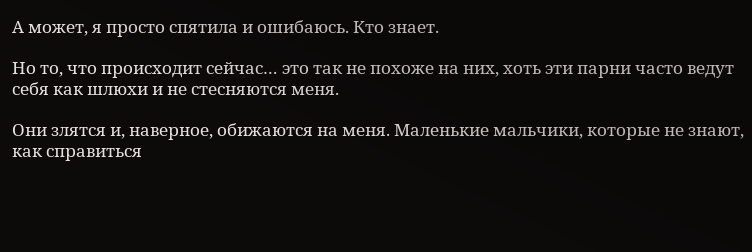А может, я просто спятила и ошибаюсь. Кто знает.

Но то, что происходит сейчас… это так не похоже на них, хоть эти парни часто ведут себя как шлюхи и не стесняются меня.

Они злятся и, наверное, обижаются на меня. Маленькие мальчики, которые не знают, как справиться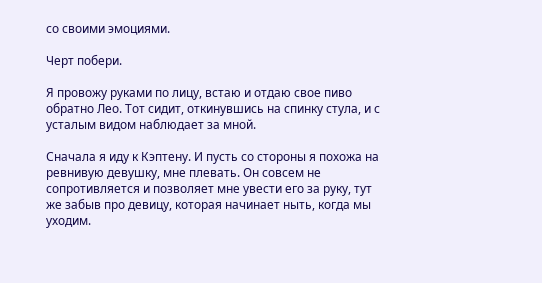со своими эмоциями.

Черт побери.

Я провожу руками по лицу, встаю и отдаю свое пиво обратно Лео. Тот сидит, откинувшись на спинку стула, и с усталым видом наблюдает за мной.

Сначала я иду к Кэптену. И пусть со стороны я похожа на ревнивую девушку, мне плевать. Он совсем не сопротивляется и позволяет мне увести его за руку, тут же забыв про девицу, которая начинает ныть, когда мы уходим.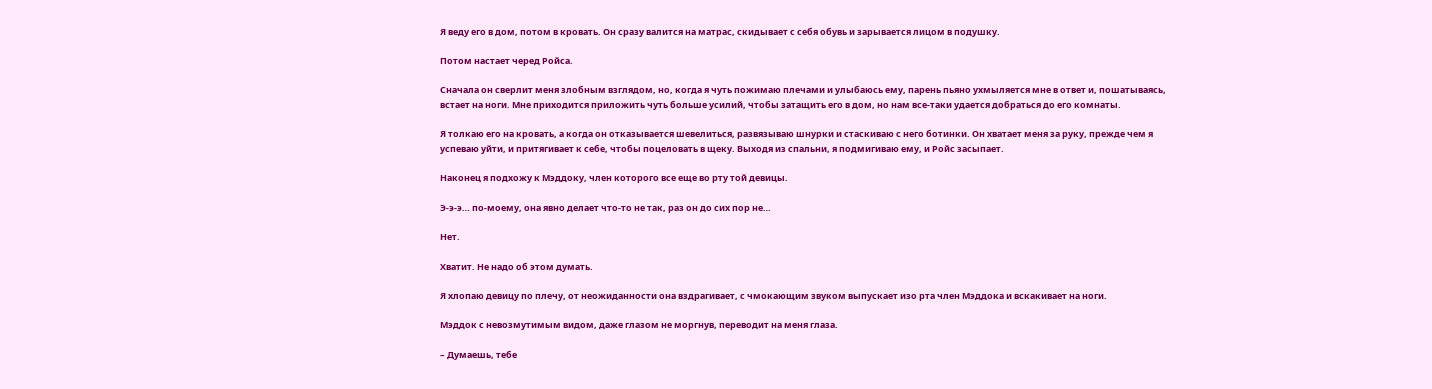Я веду его в дом, потом в кровать. Он сразу валится на матрас, скидывает с себя обувь и зарывается лицом в подушку.

Потом настает черед Ройса.

Сначала он сверлит меня злобным взглядом, но, когда я чуть пожимаю плечами и улыбаюсь ему, парень пьяно ухмыляется мне в ответ и, пошатываясь, встает на ноги. Мне приходится приложить чуть больше усилий, чтобы затащить его в дом, но нам все-таки удается добраться до его комнаты.

Я толкаю его на кровать, а когда он отказывается шевелиться, развязываю шнурки и стаскиваю с него ботинки. Он хватает меня за руку, прежде чем я успеваю уйти, и притягивает к себе, чтобы поцеловать в щеку. Выходя из спальни, я подмигиваю ему, и Ройс засыпает.

Наконец я подхожу к Мэддоку, член которого все еще во рту той девицы.

Э-э-э… по-моему, она явно делает что-то не так, раз он до сих пор не…

Нет.

Хватит. Не надо об этом думать.

Я хлопаю девицу по плечу, от неожиданности она вздрагивает, с чмокающим звуком выпускает изо рта член Мэддока и вскакивает на ноги.

Мэддок с невозмутимым видом, даже глазом не моргнув, переводит на меня глаза.

– Думаешь, тебе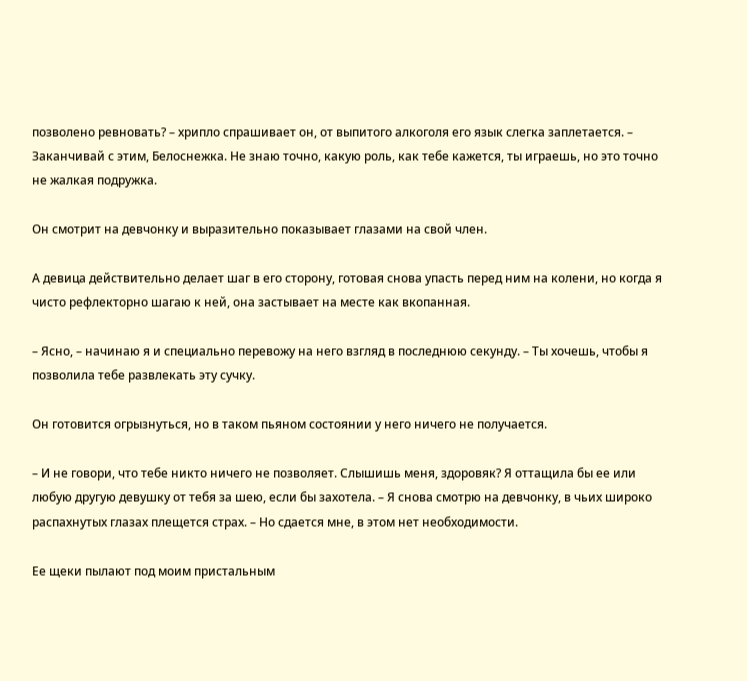позволено ревновать? – хрипло спрашивает он, от выпитого алкоголя его язык слегка заплетается. – Заканчивай с этим, Белоснежка. Не знаю точно, какую роль, как тебе кажется, ты играешь, но это точно не жалкая подружка.

Он смотрит на девчонку и выразительно показывает глазами на свой член.

А девица действительно делает шаг в его сторону, готовая снова упасть перед ним на колени, но когда я чисто рефлекторно шагаю к ней, она застывает на месте как вкопанная.

– Ясно, – начинаю я и специально перевожу на него взгляд в последнюю секунду. – Ты хочешь, чтобы я позволила тебе развлекать эту сучку.

Он готовится огрызнуться, но в таком пьяном состоянии у него ничего не получается.

– И не говори, что тебе никто ничего не позволяет. Слышишь меня, здоровяк? Я оттащила бы ее или любую другую девушку от тебя за шею, если бы захотела. – Я снова смотрю на девчонку, в чьих широко распахнутых глазах плещется страх. – Но сдается мне, в этом нет необходимости.

Ее щеки пылают под моим пристальным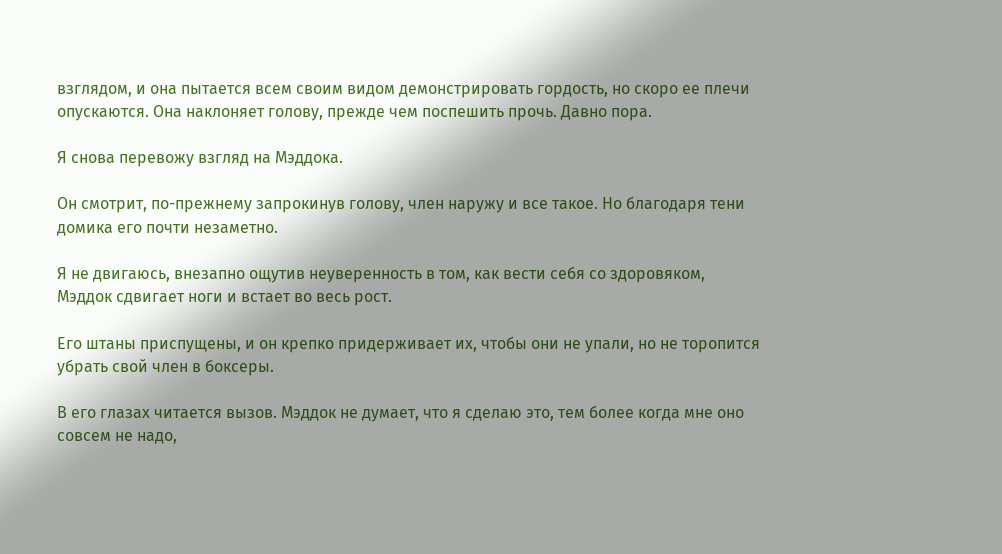взглядом, и она пытается всем своим видом демонстрировать гордость, но скоро ее плечи опускаются. Она наклоняет голову, прежде чем поспешить прочь. Давно пора.

Я снова перевожу взгляд на Мэддока.

Он смотрит, по-прежнему запрокинув голову, член наружу и все такое. Но благодаря тени домика его почти незаметно.

Я не двигаюсь, внезапно ощутив неуверенность в том, как вести себя со здоровяком, Мэддок сдвигает ноги и встает во весь рост.

Его штаны приспущены, и он крепко придерживает их, чтобы они не упали, но не торопится убрать свой член в боксеры.

В его глазах читается вызов. Мэддок не думает, что я сделаю это, тем более когда мне оно совсем не надо,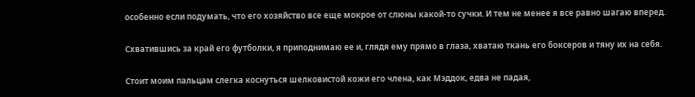особенно если подумать, что его хозяйство все еще мокрое от слюны какой-то сучки. И тем не менее я все равно шагаю вперед.

Схватившись за край его футболки, я приподнимаю ее и, глядя ему прямо в глаза, хватаю ткань его боксеров и тяну их на себя.

Стоит моим пальцам слегка коснуться шелковистой кожи его члена, как Мэддок, едва не падая,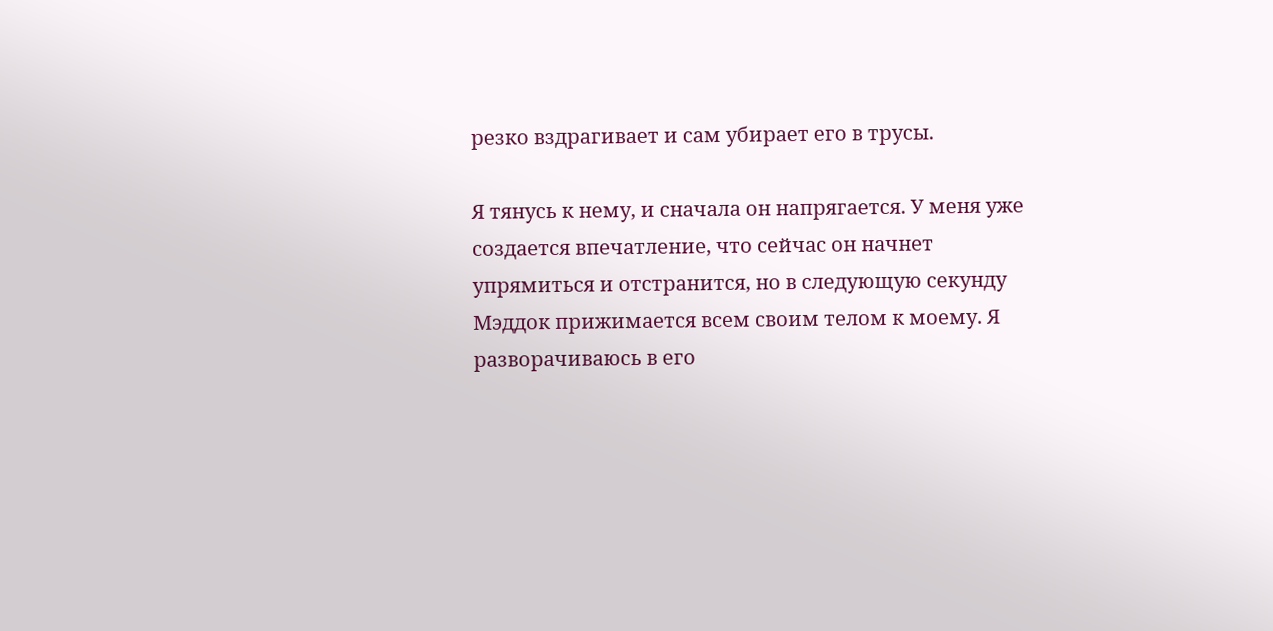резко вздрагивает и сам убирает его в трусы.

Я тянусь к нему, и сначала он напрягается. У меня уже создается впечатление, что сейчас он начнет упрямиться и отстранится, но в следующую секунду Мэддок прижимается всем своим телом к моему. Я разворачиваюсь в его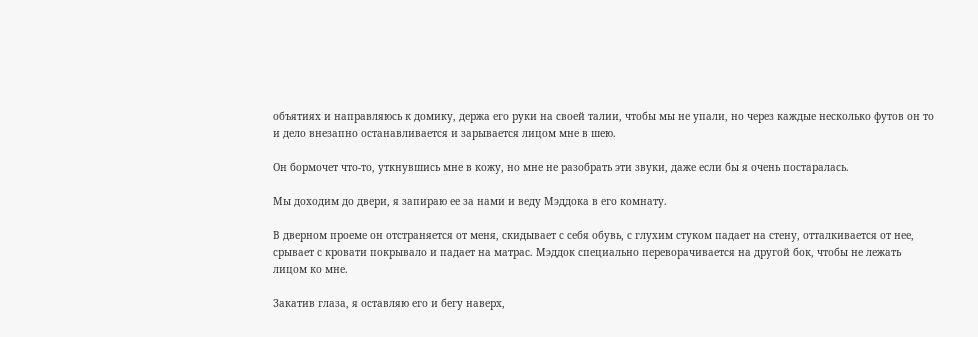объятиях и направляюсь к домику, держа его руки на своей талии, чтобы мы не упали, но через каждые несколько футов он то и дело внезапно останавливается и зарывается лицом мне в шею.

Он бормочет что-то, уткнувшись мне в кожу, но мне не разобрать эти звуки, даже если бы я очень постаралась.

Мы доходим до двери, я запираю ее за нами и веду Мэддока в его комнату.

В дверном проеме он отстраняется от меня, скидывает с себя обувь, с глухим стуком падает на стену, отталкивается от нее, срывает с кровати покрывало и падает на матрас. Мэддок специально переворачивается на другой бок, чтобы не лежать лицом ко мне.

Закатив глаза, я оставляю его и бегу наверх,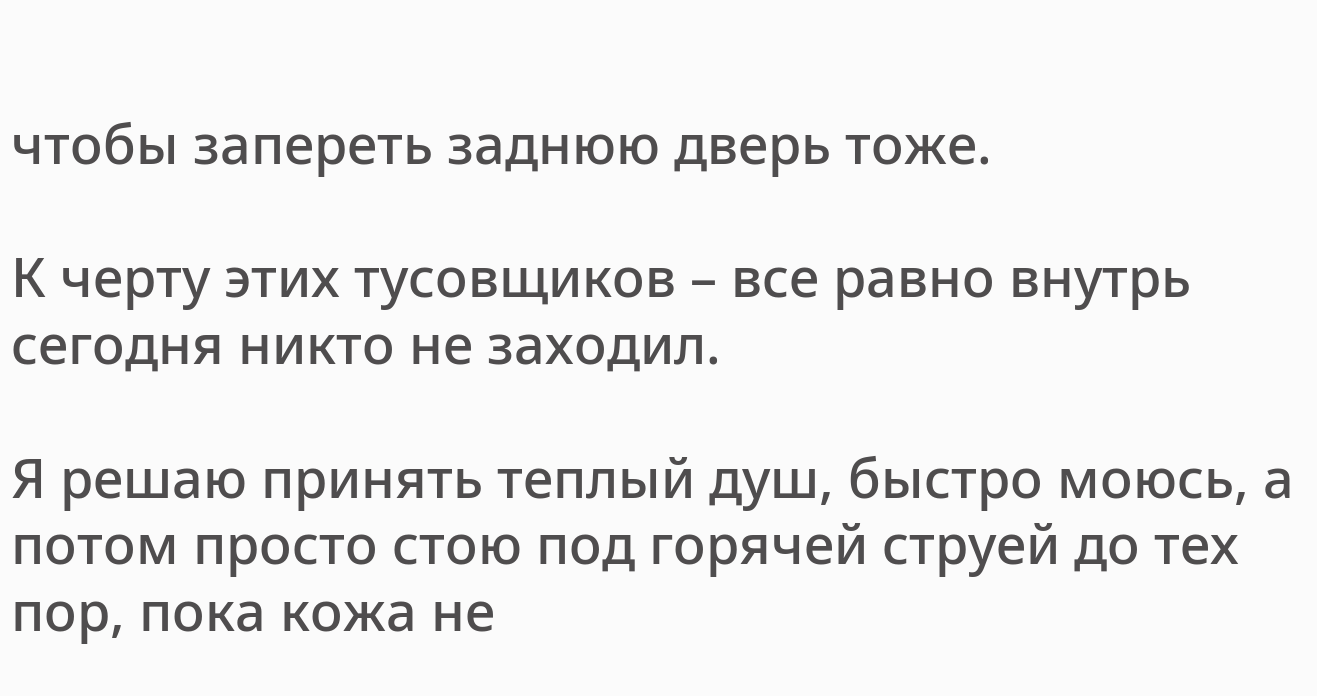чтобы запереть заднюю дверь тоже.

К черту этих тусовщиков – все равно внутрь сегодня никто не заходил.

Я решаю принять теплый душ, быстро моюсь, а потом просто стою под горячей струей до тех пор, пока кожа не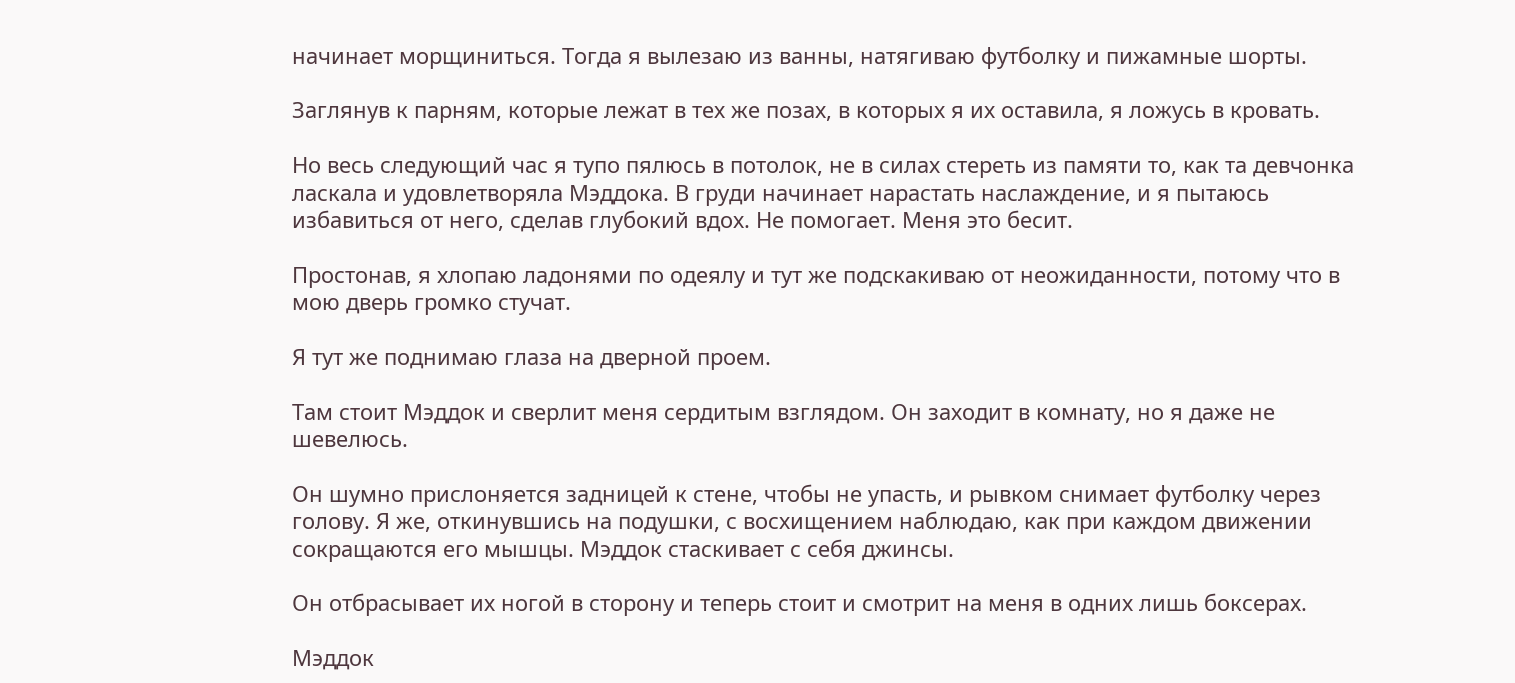начинает морщиниться. Тогда я вылезаю из ванны, натягиваю футболку и пижамные шорты.

Заглянув к парням, которые лежат в тех же позах, в которых я их оставила, я ложусь в кровать.

Но весь следующий час я тупо пялюсь в потолок, не в силах стереть из памяти то, как та девчонка ласкала и удовлетворяла Мэддока. В груди начинает нарастать наслаждение, и я пытаюсь избавиться от него, сделав глубокий вдох. Не помогает. Меня это бесит.

Простонав, я хлопаю ладонями по одеялу и тут же подскакиваю от неожиданности, потому что в мою дверь громко стучат.

Я тут же поднимаю глаза на дверной проем.

Там стоит Мэддок и сверлит меня сердитым взглядом. Он заходит в комнату, но я даже не шевелюсь.

Он шумно прислоняется задницей к стене, чтобы не упасть, и рывком снимает футболку через голову. Я же, откинувшись на подушки, с восхищением наблюдаю, как при каждом движении сокращаются его мышцы. Мэддок стаскивает с себя джинсы.

Он отбрасывает их ногой в сторону и теперь стоит и смотрит на меня в одних лишь боксерах.

Мэддок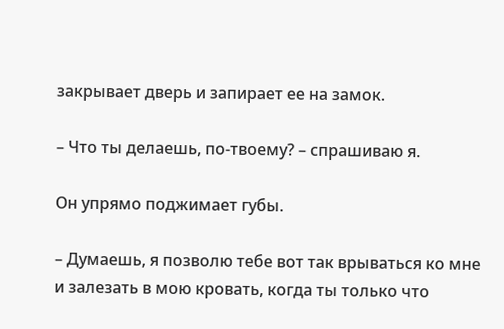закрывает дверь и запирает ее на замок.

– Что ты делаешь, по-твоему? – спрашиваю я.

Он упрямо поджимает губы.

– Думаешь, я позволю тебе вот так врываться ко мне и залезать в мою кровать, когда ты только что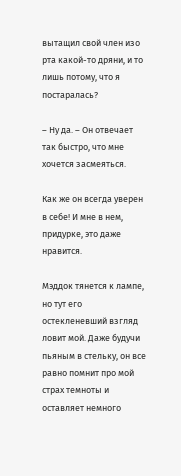вытащил свой член изо рта какой-то дряни, и то лишь потому, что я постаралась?

– Ну да. – Он отвечает так быстро, что мне хочется засмеяться.

Как же он всегда уверен в себе! И мне в нем, придурке, это даже нравится.

Мэддок тянется к лампе, но тут его остекленевший взгляд ловит мой. Даже будучи пьяным в стельку, он все равно помнит про мой страх темноты и оставляет немного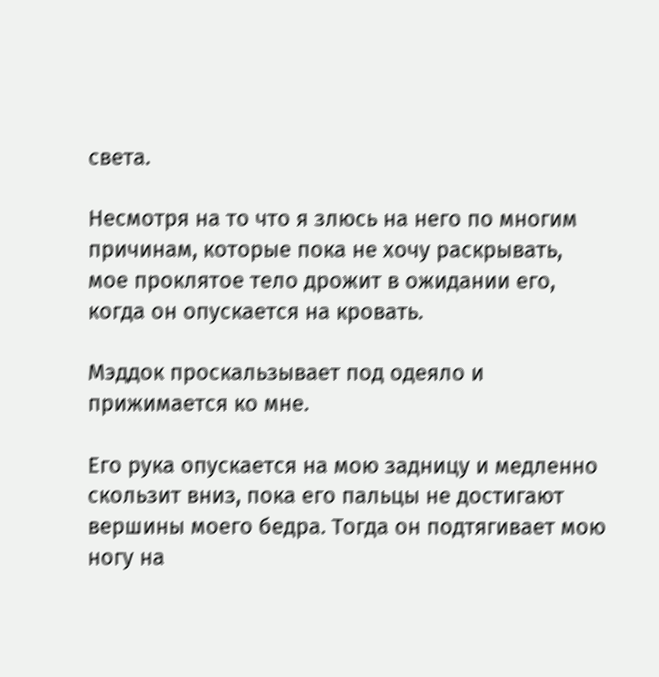света.

Несмотря на то что я злюсь на него по многим причинам, которые пока не хочу раскрывать, мое проклятое тело дрожит в ожидании его, когда он опускается на кровать.

Мэддок проскальзывает под одеяло и прижимается ко мне.

Его рука опускается на мою задницу и медленно скользит вниз, пока его пальцы не достигают вершины моего бедра. Тогда он подтягивает мою ногу на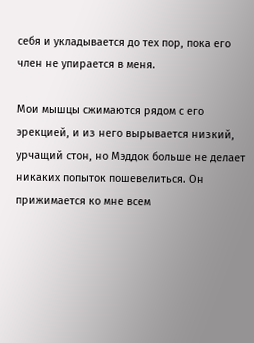себя и укладывается до тех пор, пока его член не упирается в меня.

Мои мышцы сжимаются рядом с его эрекцией, и из него вырывается низкий, урчащий стон, но Мэддок больше не делает никаких попыток пошевелиться. Он прижимается ко мне всем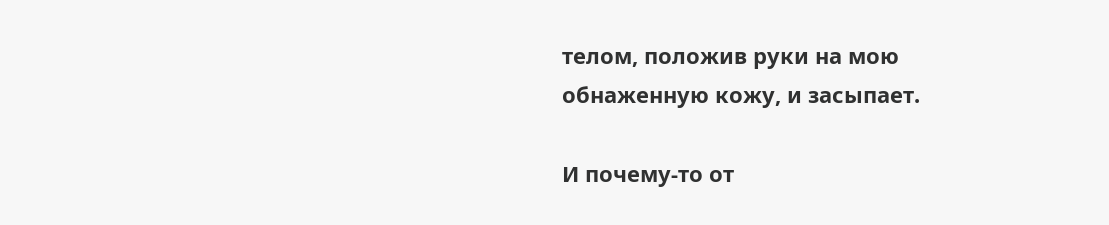телом, положив руки на мою обнаженную кожу, и засыпает.

И почему-то от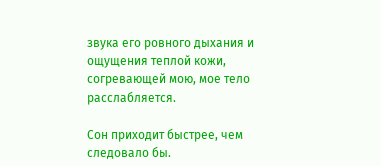звука его ровного дыхания и ощущения теплой кожи, согревающей мою, мое тело расслабляется.

Сон приходит быстрее, чем следовало бы.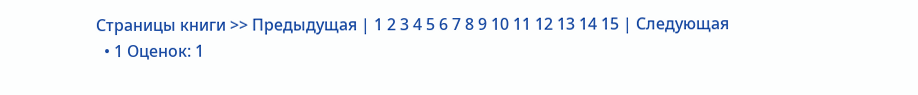Страницы книги >> Предыдущая | 1 2 3 4 5 6 7 8 9 10 11 12 13 14 15 | Следующая
  • 1 Оценок: 1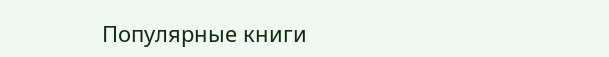Популярные книги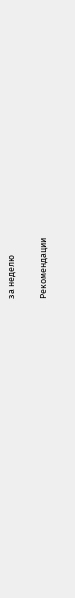за неделю


Рекомендации